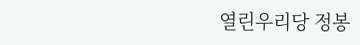열린우리당 정봉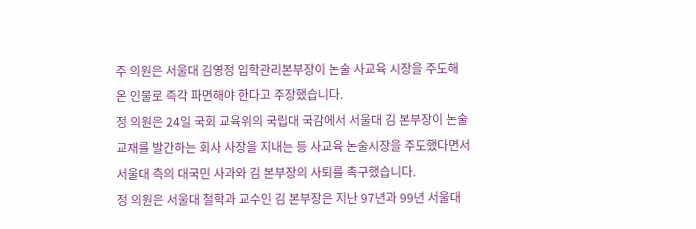주 의원은 서울대 김영정 입학관리본부장이 논술 사교육 시장을 주도해 온 인물로 즉각 파면해야 한다고 주장했습니다.
정 의원은 24일 국회 교육위의 국립대 국감에서 서울대 김 본부장이 논술교재를 발간하는 회사 사장을 지내는 등 사교육 논술시장을 주도했다면서 서울대 측의 대국민 사과와 김 본부장의 사퇴를 촉구했습니다.
정 의원은 서울대 철학과 교수인 김 본부장은 지난 97년과 99년 서울대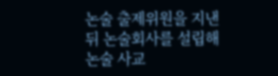논술 출제위원을 지낸 뒤 논술회사를 설립해 논술 사교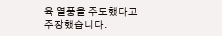육 열풍을 주도했다고 주장했습니다.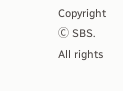Copyright Ⓒ SBS. All rights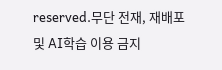reserved.무단 전재, 재배포 및 AI학습 이용 금지